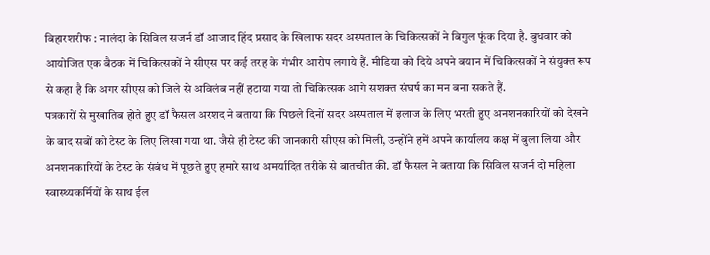बिहारशरीफ : नालंदा के सिविल सजर्न डॉ आजाद हिंद प्रसाद के खिलाफ सदर अस्पताल के चिकित्सकों ने बिगुल फूंक दिया है. बुधवार को आयोजित एक बैठक में चिकित्सकों ने सीएस पर कई तरह के गंभीर आरोप लगाये हैं. मीडिया को दिये अपने बयान में चिकित्सकों ने संयुक्त रूप से कहा है कि अगर सीएस को जिले से अविलंब नहीं हटाया गया तो चिकित्सक आगे सशक्त संघर्ष का मन बना सकते हैं.
पत्रकारों से मुखातिब होते हुए डॉ फैसल अरशद ने बताया कि पिछले दिनों सदर अस्पताल में इलाज के लिए भरती हुए अनशनकारियों को देखने के बाद सबों को टेस्ट के लिए लिखा गया था. जैसे ही टेस्ट की जानकारी सीएस को मिली, उन्होंने हमें अपने कार्यालय कक्ष में बुला लिया और अनशनकारियों के टेस्ट के संबंध में पूछते हुए हमारे साथ अमर्यादित तरीके से बातचीत की. डॉ फैसल ने बताया कि सिविल सजर्न दो महिला स्वास्थ्यकर्मियों के साथ ईल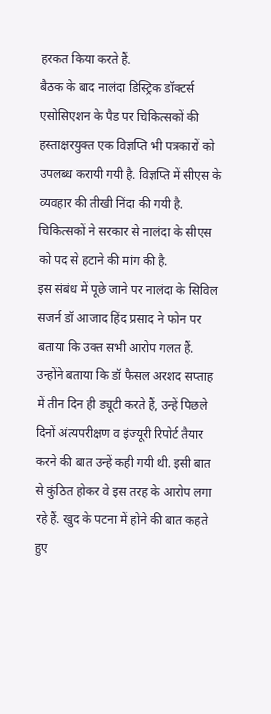हरकत किया करते हैं.
बैठक के बाद नालंदा डिस्ट्रिक डॉक्टर्स एसोसिएशन के पैड पर चिकित्सकों की हस्ताक्षरयुक्त एक विज्ञप्ति भी पत्रकारों को उपलब्ध करायी गयी है. विज्ञप्ति में सीएस के व्यवहार की तीखी निंदा की गयी है. चिकित्सकों ने सरकार से नालंदा के सीएस को पद से हटाने की मांग की है.
इस संबंध में पूछे जाने पर नालंदा के सिविल सजर्न डॉ आजाद हिंद प्रसाद ने फोन पर बताया कि उक्त सभी आरोप गलत हैं.
उन्होंने बताया कि डॉ फैसल अरशद सप्ताह में तीन दिन ही ड्यूटी करते हैं, उन्हें पिछले दिनों अंत्यपरीक्षण व इंज्यूरी रिपोर्ट तैयार करने की बात उन्हें कही गयी थी. इसी बात से कुंठित होकर वे इस तरह के आरोप लगा रहे हैं. खुद के पटना में होने की बात कहते हुए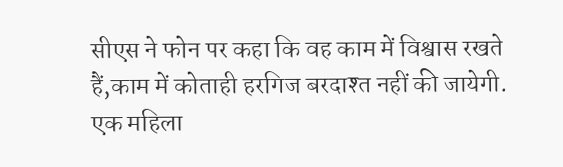सीएस ने फोन पर कहा कि वह काम में विश्वास रखते हैं,काम में कोताही हरगिज बरदाश्त नहीं की जायेगी.
एक महिला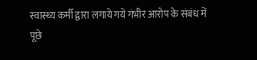स्वास्थ्य कर्मी द्वारा लगाये गये गंभीर आरोप के संबंध में पूछे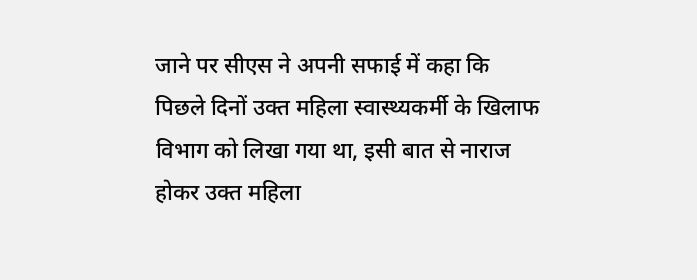जाने पर सीएस ने अपनी सफाई में कहा कि पिछले दिनों उक्त महिला स्वास्थ्यकर्मी के खिलाफ विभाग को लिखा गया था, इसी बात से नाराज होकर उक्त महिला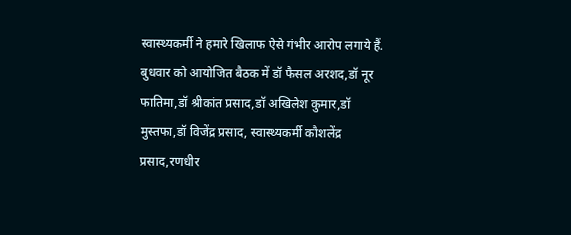स्वास्थ्यकर्मी ने हमारे खिलाफ ऐसे गंभीर आरोप लगाये हैं. बुधवार को आयोजित बैठक में डॉ फैसल अरशद,डॉ नूर फातिमा,डॉ श्रीकांत प्रसाद,डॉ अखिलेश कुमार,डॉ मुस्तफा,डॉ विजेंद्र प्रसाद, स्वास्थ्यकर्मी कौशलेंद्र प्रसाद,रणधीर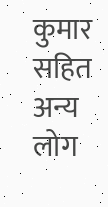कुमार सहित अन्य लोग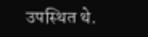उपस्थित थे.